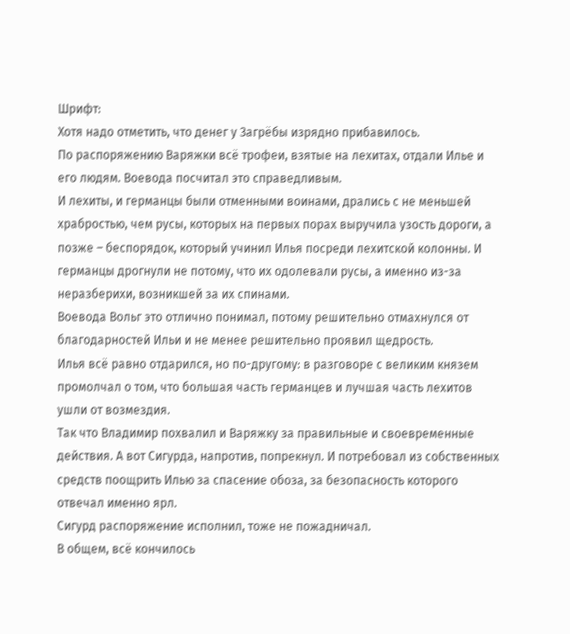Шрифт:
Хотя надо отметить, что денег у Загрёбы изрядно прибавилось.
По распоряжению Варяжки всё трофеи, взятые на лехитах, отдали Илье и его людям. Воевода посчитал это справедливым.
И лехиты, и германцы были отменными воинами, дрались с не меньшей храбростью, чем русы, которых на первых порах выручила узость дороги, а позже – беспорядок, который учинил Илья посреди лехитской колонны. И германцы дрогнули не потому, что их одолевали русы, а именно из-за неразберихи, возникшей за их спинами.
Воевода Вольг это отлично понимал, потому решительно отмахнулся от благодарностей Ильи и не менее решительно проявил щедрость.
Илья всё равно отдарился, но по-другому: в разговоре с великим князем промолчал о том, что большая часть германцев и лучшая часть лехитов ушли от возмездия.
Так что Владимир похвалил и Варяжку за правильные и своевременные действия. А вот Сигурда, напротив, попрекнул. И потребовал из собственных средств поощрить Илью за спасение обоза, за безопасность которого отвечал именно ярл.
Сигурд распоряжение исполнил, тоже не пожадничал.
В общем, всё кончилось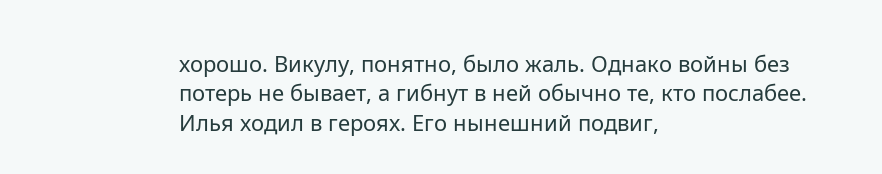хорошо. Викулу, понятно, было жаль. Однако войны без потерь не бывает, а гибнут в ней обычно те, кто послабее.
Илья ходил в героях. Его нынешний подвиг,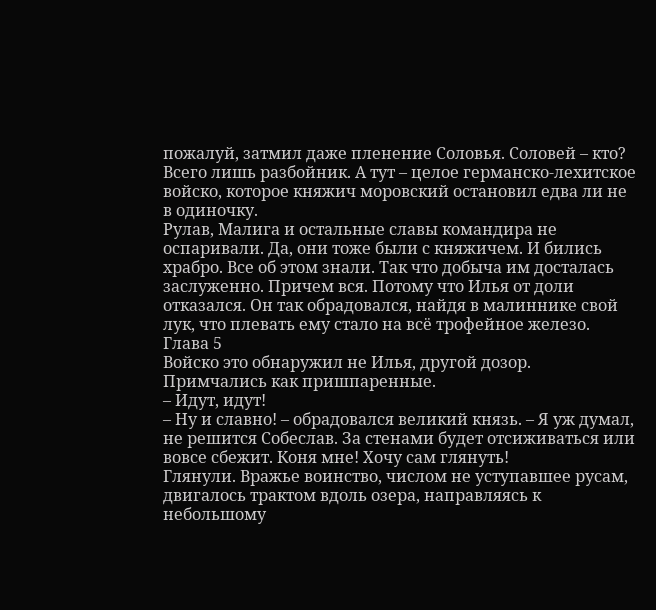пожалуй, затмил даже пленение Соловья. Соловей – кто? Всего лишь разбойник. А тут – целое германско-лехитское войско, которое княжич моровский остановил едва ли не в одиночку.
Рулав, Малига и остальные славы командира не оспаривали. Да, они тоже были с княжичем. И бились храбро. Все об этом знали. Так что добыча им досталась заслуженно. Причем вся. Потому что Илья от доли отказался. Он так обрадовался, найдя в малиннике свой лук, что плевать ему стало на всё трофейное железо.
Глава 5
Войско это обнаружил не Илья, другой дозор. Примчались как пришпаренные.
– Идут, идут!
– Ну и славно! – обрадовался великий князь. – Я уж думал, не решится Собеслав. За стенами будет отсиживаться или вовсе сбежит. Коня мне! Хочу сам глянуть!
Глянули. Вражье воинство, числом не уступавшее русам, двигалось трактом вдоль озера, направляясь к небольшому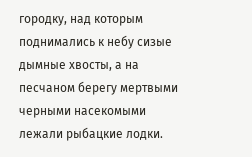городку, над которым поднимались к небу сизые дымные хвосты, а на песчаном берегу мертвыми черными насекомыми лежали рыбацкие лодки.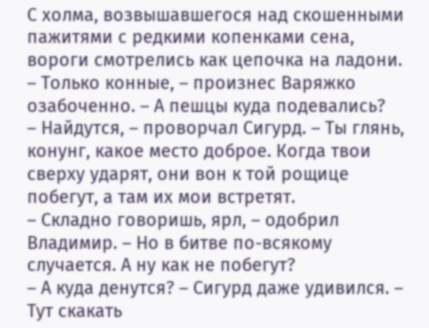С холма, возвышавшегося над скошенными пажитями с редкими копенками сена, вороги смотрелись как цепочка на ладони.
– Только конные, – произнес Варяжко озабоченно. – А пешцы куда подевались?
– Найдутся, – проворчал Сигурд. – Ты глянь, конунг, какое место доброе. Когда твои сверху ударят, они вон к той рощице побегут, а там их мои встретят.
– Складно говоришь, ярл, – одобрил Владимир. – Но в битве по-всякому случается. А ну как не побегут?
– А куда денутся? – Сигурд даже удивился. – Тут скакать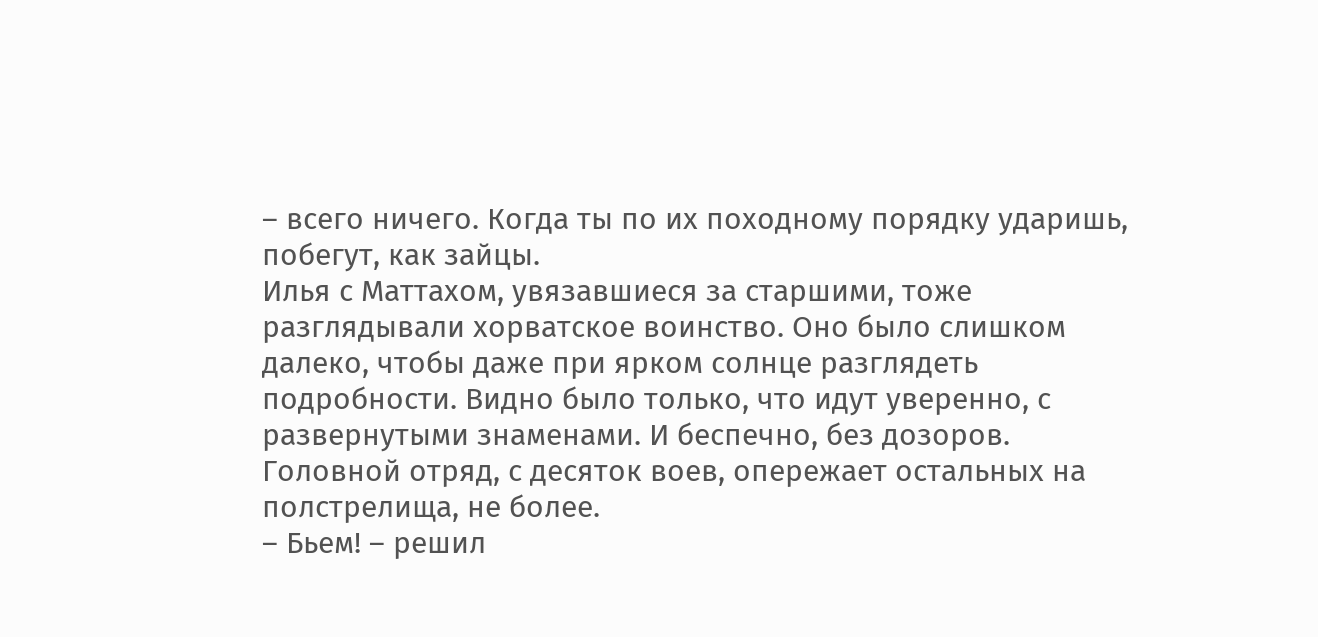– всего ничего. Когда ты по их походному порядку ударишь, побегут, как зайцы.
Илья с Маттахом, увязавшиеся за старшими, тоже разглядывали хорватское воинство. Оно было слишком далеко, чтобы даже при ярком солнце разглядеть подробности. Видно было только, что идут уверенно, с развернутыми знаменами. И беспечно, без дозоров. Головной отряд, с десяток воев, опережает остальных на полстрелища, не более.
– Бьем! – решил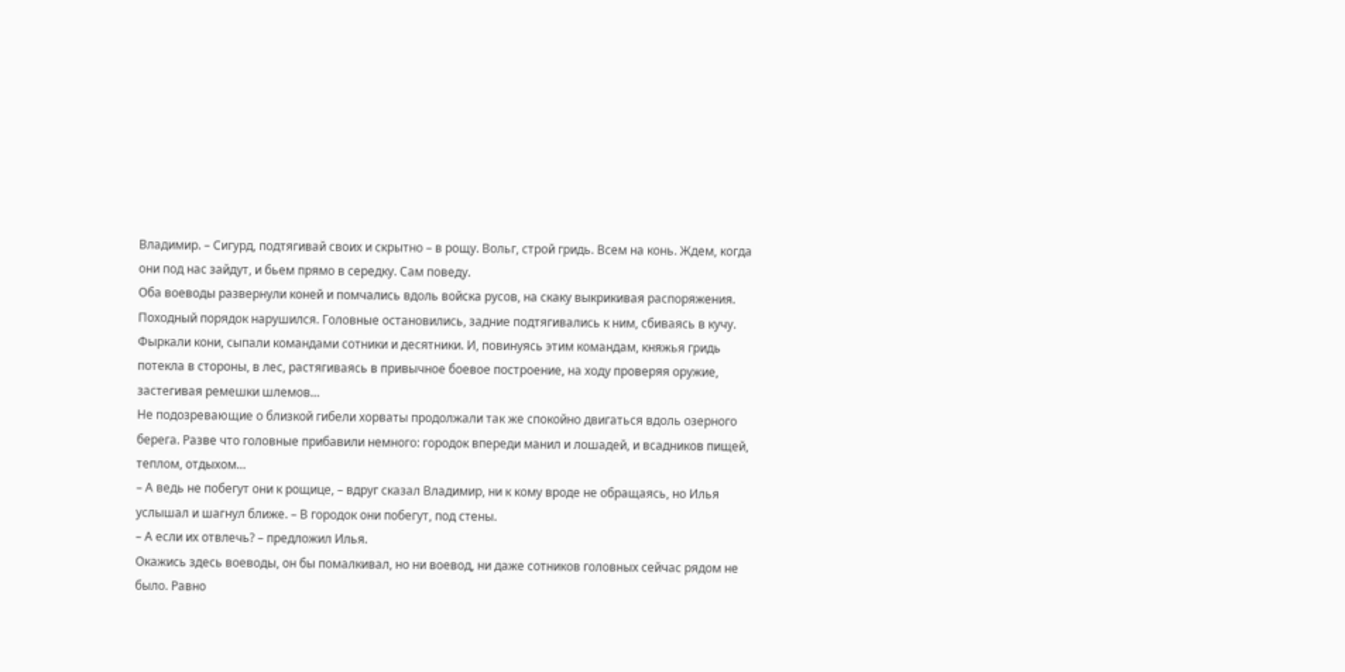Владимир. – Сигурд, подтягивай своих и скрытно – в рощу. Вольг, строй гридь. Всем на конь. Ждем, когда они под нас зайдут, и бьем прямо в середку. Сам поведу.
Оба воеводы развернули коней и помчались вдоль войска русов, на скаку выкрикивая распоряжения.
Походный порядок нарушился. Головные остановились, задние подтягивались к ним, сбиваясь в кучу. Фыркали кони, сыпали командами сотники и десятники. И, повинуясь этим командам, княжья гридь потекла в стороны, в лес, растягиваясь в привычное боевое построение, на ходу проверяя оружие, застегивая ремешки шлемов…
Не подозревающие о близкой гибели хорваты продолжали так же спокойно двигаться вдоль озерного берега. Разве что головные прибавили немного: городок впереди манил и лошадей, и всадников пищей, теплом, отдыхом…
– А ведь не побегут они к рощице, – вдруг сказал Владимир, ни к кому вроде не обращаясь, но Илья услышал и шагнул ближе. – В городок они побегут, под стены.
– А если их отвлечь? – предложил Илья.
Окажись здесь воеводы, он бы помалкивал, но ни воевод, ни даже сотников головных сейчас рядом не было. Равно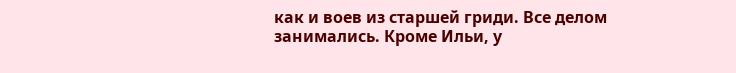как и воев из старшей гриди. Все делом занимались. Кроме Ильи, у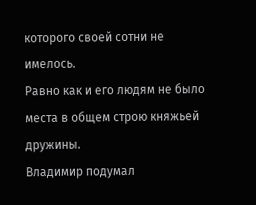которого своей сотни не имелось.
Равно как и его людям не было места в общем строю княжьей дружины.
Владимир подумал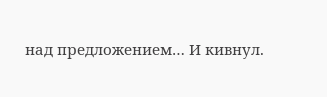над предложением… И кивнул.